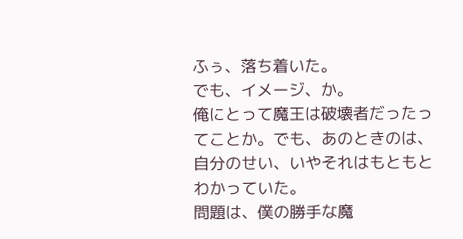ふぅ、落ち着いた。
でも、イメージ、か。
俺にとって魔王は破壊者だったってことか。でも、あのときのは、自分のせい、いやそれはもともとわかっていた。
問題は、僕の勝手な魔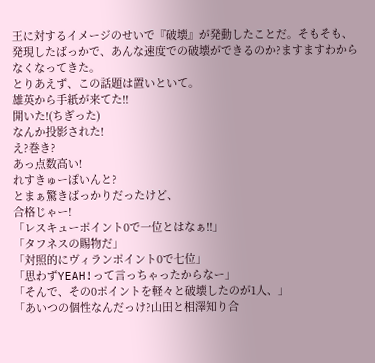王に対するイメージのせいで『破壊』が発動したことだ。そもそも、発現したばっかで、あんな速度での破壊ができるのか?ますますわからなくなってきた。
とりあえず、この話題は置いといて。
雄英から手紙が来てた!!
開いた!(ちぎった)
なんか投影された!
え?巻き?
あっ点数高い!
れすきゅーぽいんと?
とまぁ驚きばっかりだったけど、
合格じゃー!
「レスキューポイント0で一位とはなぁ!!」
「タフネスの賜物だ」
「対照的にヴィランポイント0で七位」
「思わずYEAH!って言っちゃったからなー」
「そんで、その0ポイントを軽々と破壊したのが1人、」
「あいつの個性なんだっけ?山田と相澤知り合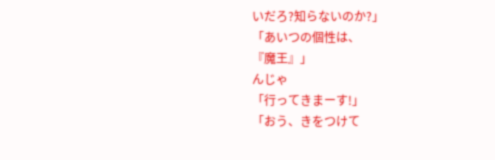いだろ?知らないのか?」
「あいつの個性は、
『魔王』」
んじゃ
「行ってきまーす!」
「おう、きをつけて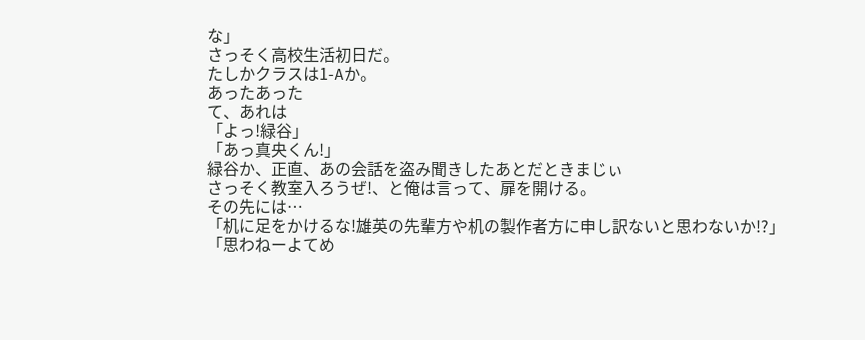な」
さっそく高校生活初日だ。
たしかクラスは1-Aか。
あったあった
て、あれは
「よっ!緑谷」
「あっ真央くん!」
緑谷か、正直、あの会話を盗み聞きしたあとだときまじぃ
さっそく教室入ろうぜ!、と俺は言って、扉を開ける。
その先には…
「机に足をかけるな!雄英の先輩方や机の製作者方に申し訳ないと思わないか!?」
「思わねーよてめ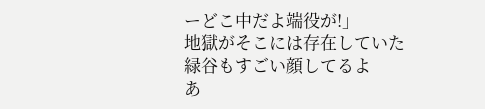ーどこ中だよ端役が!」
地獄がそこには存在していた
緑谷もすごい顔してるよ
あ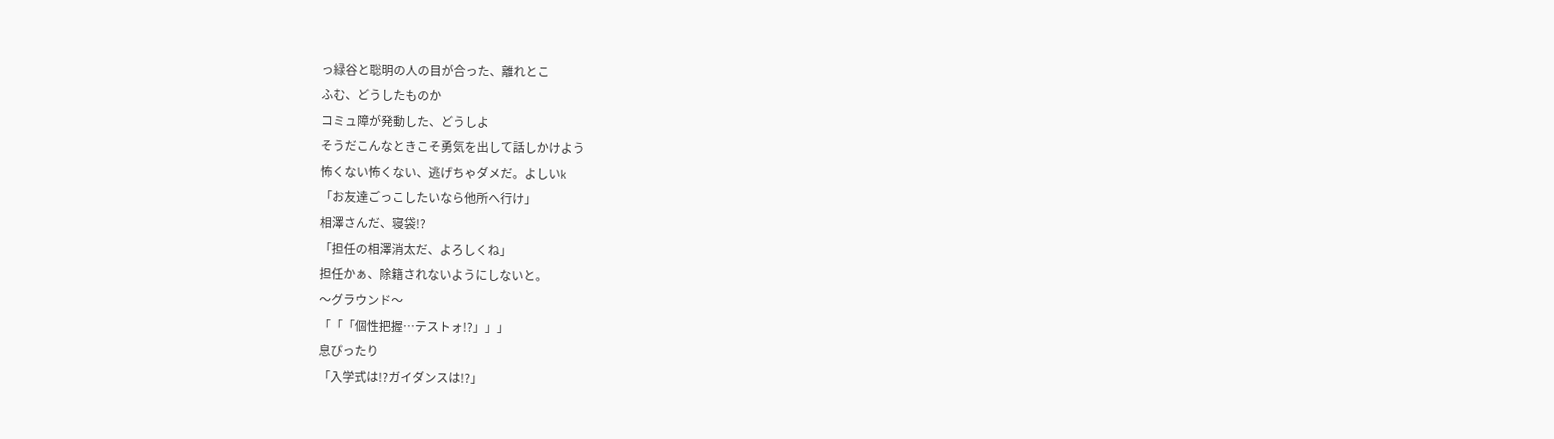っ緑谷と聡明の人の目が合った、離れとこ
ふむ、どうしたものか
コミュ障が発動した、どうしよ
そうだこんなときこそ勇気を出して話しかけよう
怖くない怖くない、逃げちゃダメだ。よしいk
「お友達ごっこしたいなら他所へ行け」
相澤さんだ、寝袋!?
「担任の相澤消太だ、よろしくね」
担任かぁ、除籍されないようにしないと。
〜グラウンド〜
「「「個性把握…テストォ!?」」」
息ぴったり
「入学式は!?ガイダンスは!?」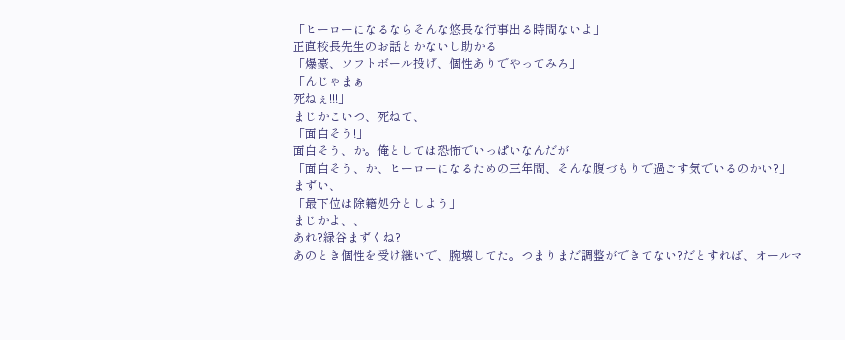「ヒーローになるならそんな悠長な行事出る時間ないよ」
正直校長先生のお話とかないし助かる
「爆豪、ソフトボール投げ、個性ありでやってみろ」
「んじゃまぁ
死ねぇ!!!」
まじかこいつ、死ねて、
「面白そう!」
面白そう、か。俺としては恐怖でいっぱいなんだが
「面白そう、か、ヒーローになるための三年間、そんな腹づもりで過ごす気でいるのかい?」
まずい、
「最下位は除籍処分としよう」
まじかよ、、
あれ?緑谷まずくね?
あのとき個性を受け継いで、腕壊してた。つまりまだ調整ができてない?だとすれば、オールマ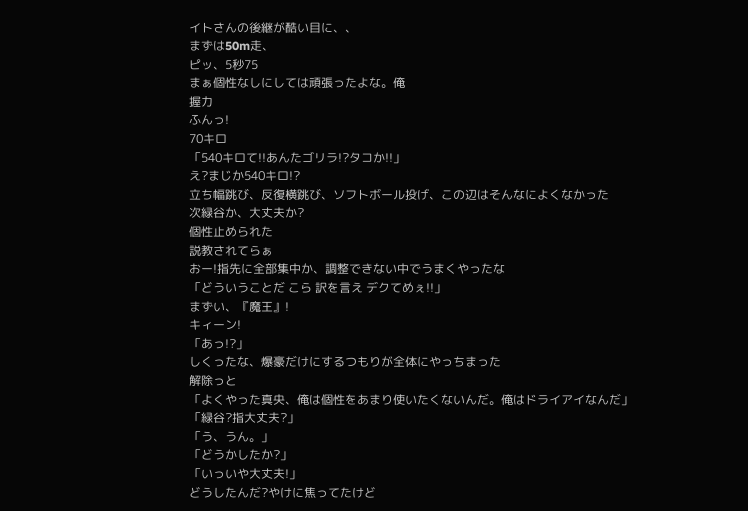イトさんの後継が酷い目に、、
まずは50m走、
ピッ、5秒75
まぁ個性なしにしては頑張ったよな。俺
握力
ふんっ!
70キロ
「540キロて!!あんたゴリラ!?タコか!!」
え?まじか540キロ!?
立ち幅跳び、反復横跳び、ソフトボール投げ、この辺はそんなによくなかった
次緑谷か、大丈夫か?
個性止められた
説教されてらぁ
おー!指先に全部集中か、調整できない中でうまくやったな
「どういうことだ こら 訳を言え デクてめぇ!!」
まずい、『魔王』!
キィーン!
「あっ!?」
しくったな、爆豪だけにするつもりが全体にやっちまった
解除っと
「よくやった真央、俺は個性をあまり使いたくないんだ。俺はドライアイなんだ」
「緑谷?指大丈夫?」
「う、うん。」
「どうかしたか?」
「いっいや大丈夫!」
どうしたんだ?やけに焦ってたけど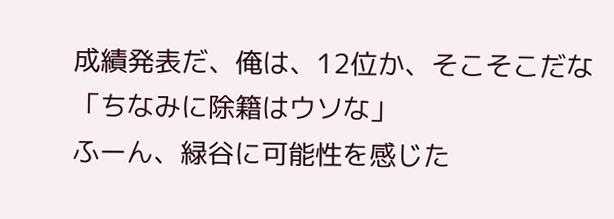成績発表だ、俺は、12位か、そこそこだな
「ちなみに除籍はウソな」
ふーん、緑谷に可能性を感じた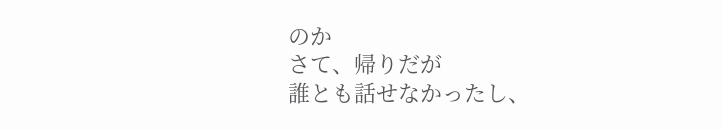のか
さて、帰りだが
誰とも話せなかったし、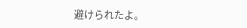避けられたよ。